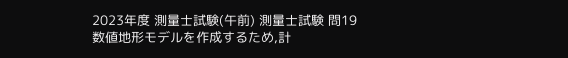2023年度 測量士試験(午前) 測量士試験 問19
数値地形モデルを作成するため,計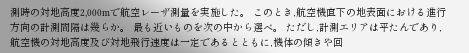測時の対地高度2,000mで航空レーザ測量を実施した。 このとき,航空機直下の地表面における進行方向の計測間隔は幾らか。 最も近いものを次の中から選べ。 ただし,計測エリアは平たんであり,航空機の対地高度及び対地飛行速度は一定であるとともに,機体の傾きや回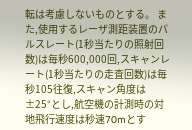転は考慮しないものとする。 また,使用するレーザ測距装置のパルスレート(1秒当たりの照射回数)は毎秒600,000回,スキャンレート(1秒当たりの走査回数)は毎秒105往復,スキャン角度は±25°とし,航空機の計測時の対地飛行速度は秒速70mとす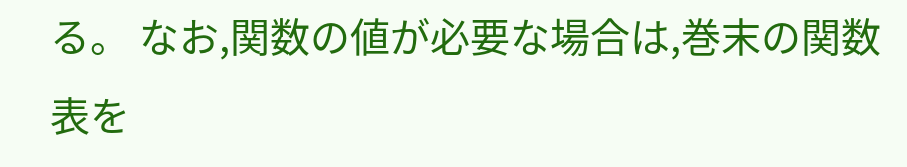る。 なお,関数の値が必要な場合は,巻末の関数表を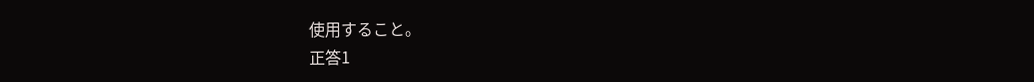使用すること。
正答1